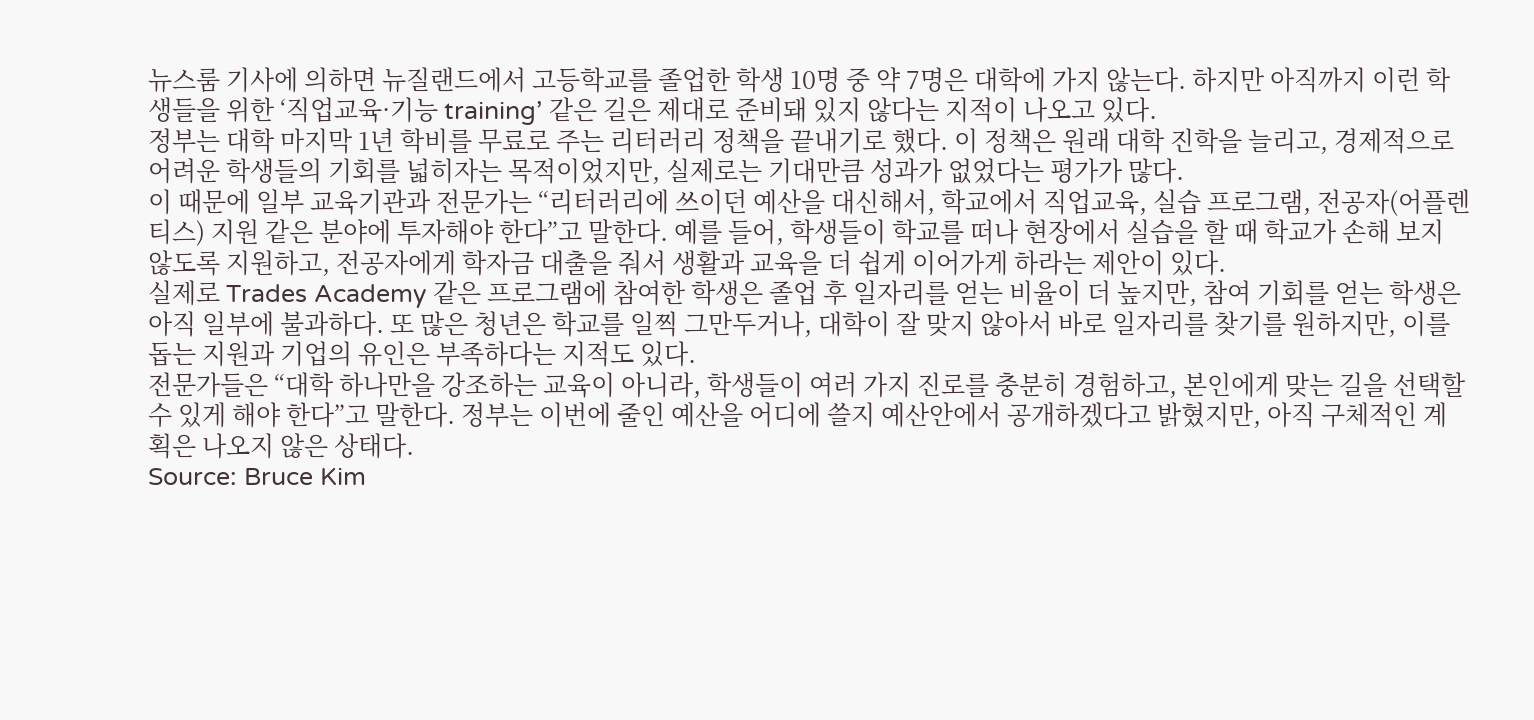뉴스룸 기사에 의하면 뉴질랜드에서 고등학교를 졸업한 학생 10명 중 약 7명은 대학에 가지 않는다. 하지만 아직까지 이런 학생들을 위한 ‘직업교육·기능 training’ 같은 길은 제대로 준비돼 있지 않다는 지적이 나오고 있다.
정부는 대학 마지막 1년 학비를 무료로 주는 리터러리 정책을 끝내기로 했다. 이 정책은 원래 대학 진학을 늘리고, 경제적으로 어려운 학생들의 기회를 넓히자는 목적이었지만, 실제로는 기대만큼 성과가 없었다는 평가가 많다.
이 때문에 일부 교육기관과 전문가는 “리터러리에 쓰이던 예산을 대신해서, 학교에서 직업교육, 실습 프로그램, 전공자(어플렌티스) 지원 같은 분야에 투자해야 한다”고 말한다. 예를 들어, 학생들이 학교를 떠나 현장에서 실습을 할 때 학교가 손해 보지 않도록 지원하고, 전공자에게 학자금 대출을 줘서 생활과 교육을 더 쉽게 이어가게 하라는 제안이 있다.
실제로 Trades Academy 같은 프로그램에 참여한 학생은 졸업 후 일자리를 얻는 비율이 더 높지만, 참여 기회를 얻는 학생은 아직 일부에 불과하다. 또 많은 청년은 학교를 일찍 그만두거나, 대학이 잘 맞지 않아서 바로 일자리를 찾기를 원하지만, 이를 돕는 지원과 기업의 유인은 부족하다는 지적도 있다.
전문가들은 “대학 하나만을 강조하는 교육이 아니라, 학생들이 여러 가지 진로를 충분히 경험하고, 본인에게 맞는 길을 선택할 수 있게 해야 한다”고 말한다. 정부는 이번에 줄인 예산을 어디에 쓸지 예산안에서 공개하겠다고 밝혔지만, 아직 구체적인 계획은 나오지 않은 상태다.
Source: Bruce Kim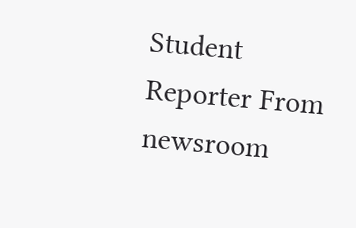Student Reporter From newsroom